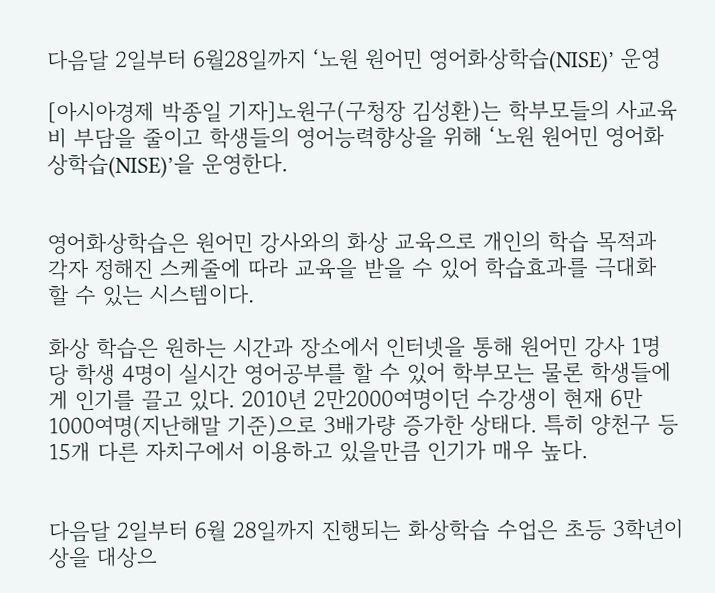다음달 2일부터 6월28일까지 ‘노원 원어민 영어화상학습(NISE)’ 운영

[아시아경제 박종일 기자]노원구(구청장 김성환)는 학부모들의 사교육비 부담을 줄이고 학생들의 영어능력향상을 위해 ‘노원 원어민 영어화상학습(NISE)’을 운영한다.


영어화상학습은 원어민 강사와의 화상 교육으로 개인의 학습 목적과 각자 정해진 스케줄에 따라 교육을 받을 수 있어 학습효과를 극대화 할 수 있는 시스템이다.

화상 학습은 원하는 시간과 장소에서 인터넷을 통해 원어민 강사 1명 당 학생 4명이 실시간 영어공부를 할 수 있어 학부모는 물론 학생들에게 인기를 끌고 있다. 2010년 2만2000여명이던 수강생이 현재 6만1000여명(지난해말 기준)으로 3배가량 증가한 상태다. 특히 양천구 등 15개 다른 자치구에서 이용하고 있을만큼 인기가 매우 높다.


다음달 2일부터 6월 28일까지 진행되는 화상학습 수업은 초등 3학년이상을 대상으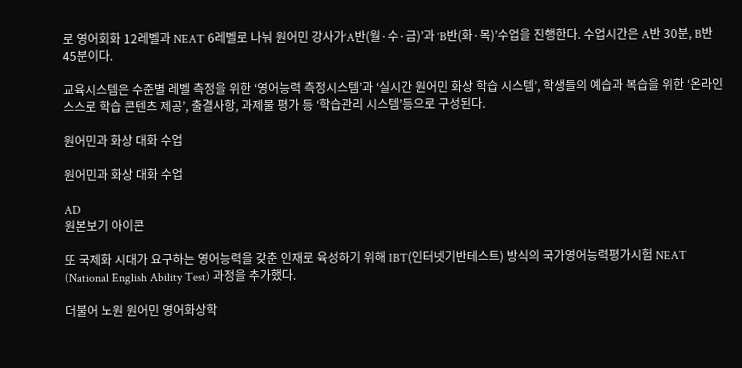로 영어회화 12레벨과 NEAT 6레벨로 나눠 원어민 강사가‘A반(월·수·금)’과 ‘B반(화·목)’수업을 진행한다. 수업시간은 A반 30분, B반 45분이다.

교육시스템은 수준별 레벨 측정을 위한 ‘영어능력 측정시스템’과 ‘실시간 원어민 화상 학습 시스템’, 학생들의 예습과 복습을 위한 ‘온라인 스스로 학습 콘텐츠 제공’, 출결사항, 과제물 평가 등 ‘학습관리 시스템’등으로 구성된다.

원어민과 화상 대화 수업

원어민과 화상 대화 수업

AD
원본보기 아이콘

또 국제화 시대가 요구하는 영어능력을 갖춘 인재로 육성하기 위해 IBT(인터넷기반테스트) 방식의 국가영어능력평가시험 NEAT (National English Ability Test) 과정을 추가했다.

더불어 노원 원어민 영어화상학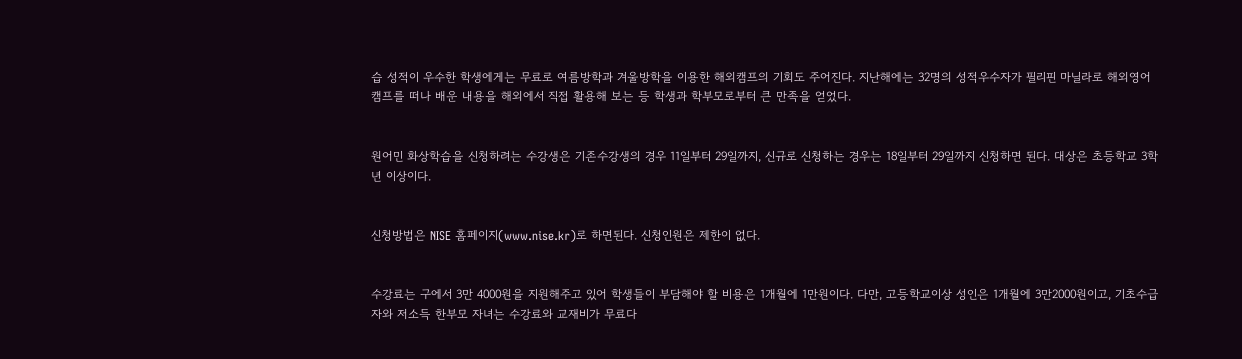습 성적이 우수한 학생에게는 무료로 여름방학과 겨울방학을 이용한 해외캠프의 기회도 주어진다. 지난해에는 32명의 성적우수자가 필리핀 마닐라로 해외영어캠프를 떠나 배운 내용을 해외에서 직접 활용해 보는 등 학생과 학부모로부터 큰 만족을 얻었다.


원어민 화상학습을 신청하려는 수강생은 기존수강생의 경우 11일부터 29일까지, 신규로 신청하는 경우는 18일부터 29일까지 신청하면 된다. 대상은 초등학교 3학년 이상이다.


신청방법은 NISE 홈페이지(www.nise.kr)로 하면된다. 신청인원은 제한이 없다.


수강료는 구에서 3만 4000원을 지원해주고 있어 학생들이 부담해야 할 비용은 1개월에 1만원이다. 다만, 고등학교이상 성인은 1개월에 3만2000원이고, 기초수급자와 저소득 한부모 자녀는 수강료와 교재비가 무료다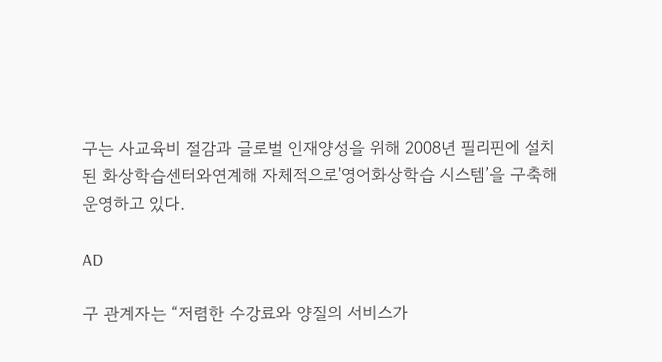구는 사교육비 절감과 글로벌 인재양성을 위해 2008년 필리핀에 설치된 화상학습센터와연계해 자체적으로'영어화상학습 시스템’을 구축해 운영하고 있다.

AD

구 관계자는 “저렴한 수강료와 양질의 서비스가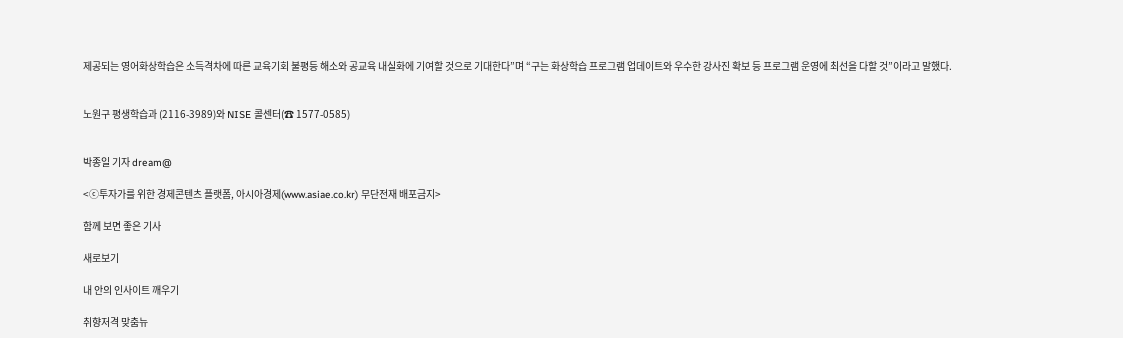제공되는 영어화상학습은 소득격차에 따른 교육기회 불평등 해소와 공교육 내실화에 기여할 것으로 기대한다”며 “구는 화상학습 프로그램 업데이트와 우수한 강사진 확보 등 프로그램 운영에 최선을 다할 것”이라고 말했다.


노원구 평생학습과 (2116-3989)와 NISE 콜센터(☎ 1577-0585)


박종일 기자 dream@

<ⓒ투자가를 위한 경제콘텐츠 플랫폼, 아시아경제(www.asiae.co.kr) 무단전재 배포금지>

함께 보면 좋은 기사

새로보기

내 안의 인사이트 깨우기

취향저격 맞춤뉴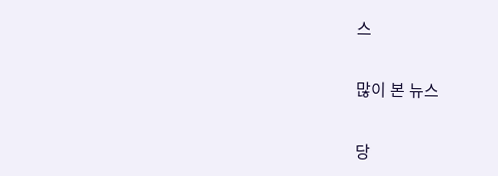스

많이 본 뉴스

당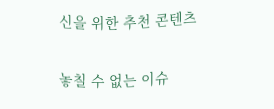신을 위한 추천 콘텐츠

놓칠 수 없는 이슈